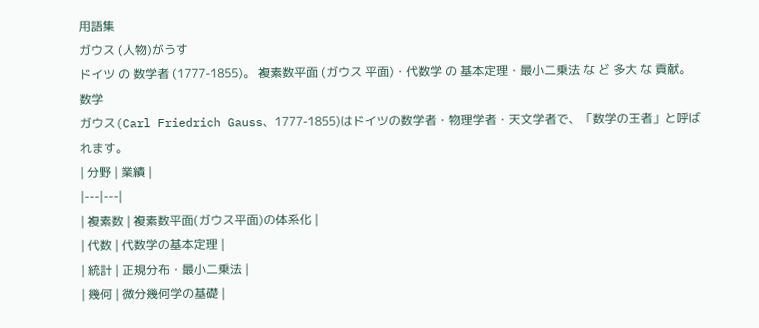用語集
ガウス (人物)がうす
ドイツ の 数学者 (1777-1855)。 複素数平面 (ガウス 平面)・代数学 の 基本定理・最小二乗法 な ど 多大 な 貢献。
数学
ガウス(Carl Friedrich Gauss、1777-1855)はドイツの数学者・物理学者・天文学者で、「数学の王者」と呼ばれます。
| 分野 | 業績 |
|---|---|
| 複素数 | 複素数平面(ガウス平面)の体系化 |
| 代数 | 代数学の基本定理 |
| 統計 | 正規分布・最小二乗法 |
| 幾何 | 微分幾何学の基礎 |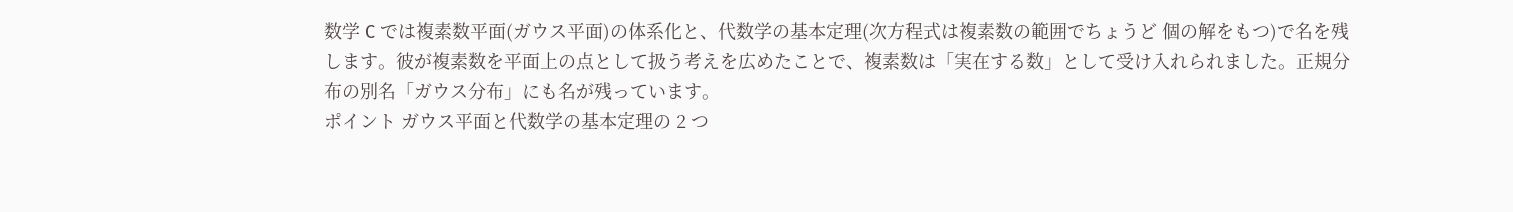数学 C では複素数平面(ガウス平面)の体系化と、代数学の基本定理(次方程式は複素数の範囲でちょうど 個の解をもつ)で名を残します。彼が複素数を平面上の点として扱う考えを広めたことで、複素数は「実在する数」として受け入れられました。正規分布の別名「ガウス分布」にも名が残っています。
ポイント ガウス平面と代数学の基本定理の 2 つ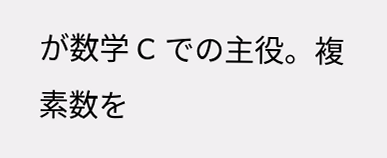が数学 C での主役。複素数を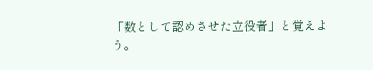「数として認めさせた立役者」と覚えよう。